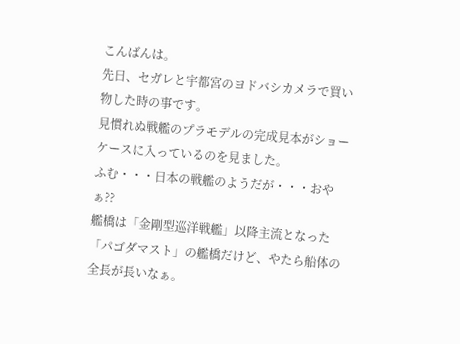こんばんは。
先日、セガレと宇都宮のヨドバシカメラで買い物した時の事です。
見慣れぬ戦艦のプラモデルの完成見本がショーケースに入っているのを見ました。
ふむ・・・日本の戦艦のようだが・・・おやぁ??
艦橋は「金剛型巡洋戦艦」以降主流となった「パゴダマスト」の艦橋だけど、やたら船体の全長が長いなぁ。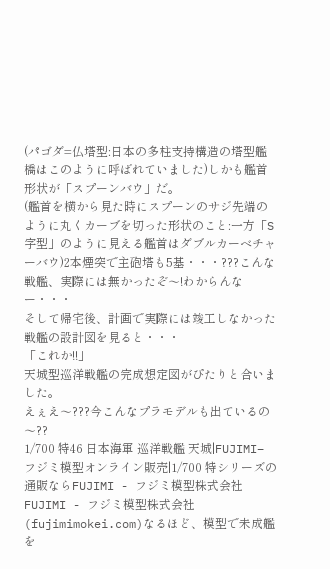(パゴダ=仏塔型:日本の多柱支持構造の塔型艦橋はこのように呼ばれていました)しかも艦首形状が「スプーンバウ」だ。
(艦首を横から見た時にスプーンのサジ先端のように丸くカーブを切った形状のこと:一方「S字型」のように見える艦首はダブルカーベチャーバウ)2本煙突で主砲塔も5基・・・???こんな戦艦、実際には無かったぞ〜!わからんなー・・・
そして帰宅後、計画で実際には竣工しなかった戦艦の設計図を見ると・・・
「これか!!」
天城型巡洋戦艦の完成想定図がぴたりと合いました。
えぇえ〜???今こんなプラモデルも出ているの〜??
1/700 特46 日本海軍 巡洋戦艦 天城|FUJIMI−フジミ模型オンライン販売|1/700 特シリーズの通販ならFUJIMI - フジミ模型株式会社FUJIMI - フジミ模型株式会社 (fujimimokei.com)なるほど、模型で未成艦を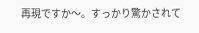再現ですか〜。すっかり驚かされて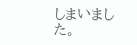しまいました。